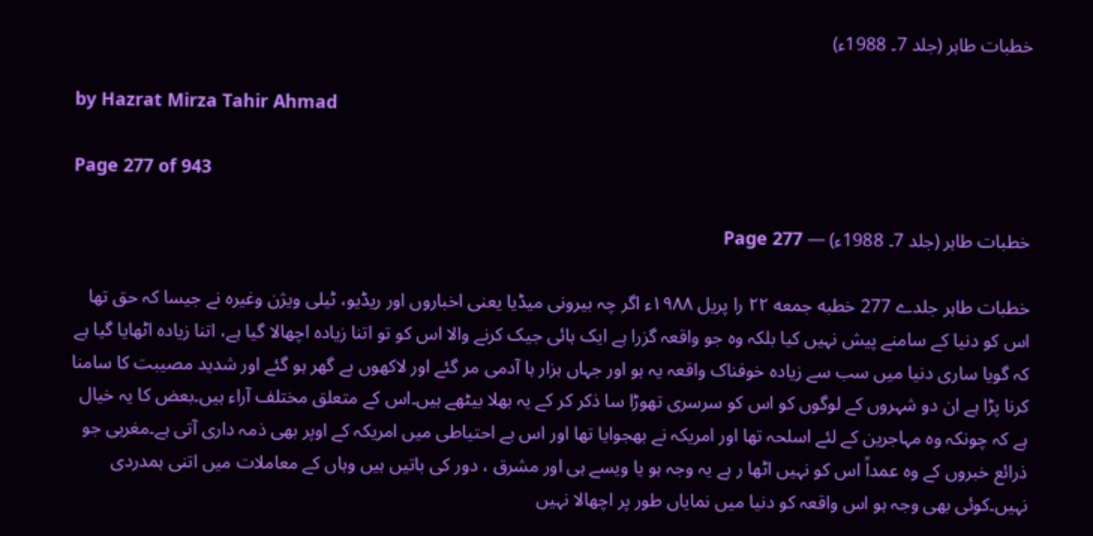خطبات طاہر (جلد 7۔ 1988ء)

by Hazrat Mirza Tahir Ahmad

Page 277 of 943

خطبات طاہر (جلد 7۔ 1988ء) — Page 277

خطبات طاہر جلدے 277 خطبه جمعه ۲۲ را پریل ۱۹۸۸ء اگر چہ بیرونی میڈیا یعنی اخباروں اور ریڈیو، ٹیلی ویژن وغیرہ نے جیسا کہ حق تھا اس کو دنیا کے سامنے پیش نہیں کیا بلکہ وہ جو واقعہ گزرا ہے ایک ہائی جیک کرنے والا اس کو تو اتنا زیادہ اچھالا گیا ہے، اتنا زیادہ اٹھایا گیا ہے کہ گویا ساری دنیا میں سب سے زیادہ خوفناک واقعہ یہ ہو اور جہاں ہزار ہا آدمی مر گئے اور لاکھوں بے گھر ہو گئے اور شدید مصیبت کا سامنا کرنا پڑا ہے ان دو شہروں کے لوگوں کو اس کو سرسری تھوڑا سا ذکر کر کے یہ بھلا بیٹھے ہیں۔اس کے متعلق مختلف آراء ہیں۔بعض کا یہ خیال ہے کہ چونکہ وہ مہاجرین کے لئے اسلحہ تھا اور امریکہ نے بھجوایا تھا اور اس بے احتیاطی میں امریکہ کے اوپر بھی ذمہ داری آتی ہے۔مغربی جو ذرائع خبروں کے وہ عمداً اس کو نہیں اٹھا ر ہے یہ وجہ ہو یا ویسے ہی اور مشرق ، دور کی باتیں ہیں وہاں کے معاملات میں اتنی ہمدردی نہیں۔کوئی بھی وجہ ہو اس واقعہ کو دنیا میں نمایاں طور پر اچھالا نہیں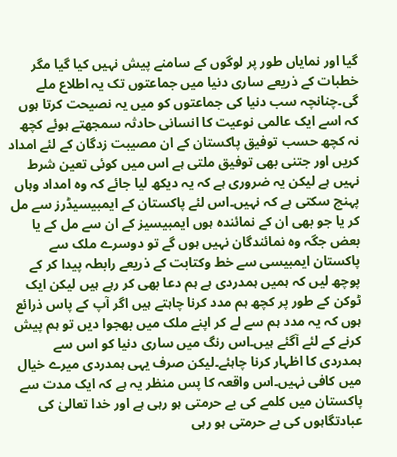گیا اور نمایاں طور پر لوگوں کے سامنے پیش نہیں کیا گیا مگر خطبات کے ذریعے ساری دنیا میں جماعتوں تک یہ اطلاع ملے گی۔چنانچہ سب دنیا کی جماعتوں کو میں یہ نصیحت کرتا ہوں کہ اسے ایک عالمی نوعیت کا انسانی حادثہ سمجھتے ہوئے کچھ نہ کچھ حسب توفیق پاکستان کے ان مصیبت زدگان کے لئے امداد کریں اور جتنی بھی توفیق ملتی ہے اس میں کوئی تعین شرط نہیں ہے لیکن یہ ضروری ہے کہ یہ دیکھ لیا جائے کہ وہ امداد وہاں پہنچ سکتی ہے کہ نہیں۔اس لئے پاکستان کے ایمبیسیڈرز سے مل کر یا جو بھی ان کے نمائندہ ہوں ایمبیسیز کے ان سے مل کے یا بعض جگہ وہ نمائندگان نہیں ہوں گے تو دوسرے ملک سے پاکستان ایمبیسی سے خط وکتابت کے ذریعے رابطہ پیدا کر کے پوچھ لیں کہ ہمیں ہمدردی ہے ہم دعا بھی کر رہے ہیں لیکن ایک ٹوکن کے طور پر کچھ ہم مدد کرنا چاہتے ہیں اگر آپ کے پاس ذرائع ہوں کہ یہ مدد ہم سے لے کر اپنے ملک میں بھجوا دیں تو ہم پیش کرنے کے لئے آگئے ہیں۔اس رنگ میں ساری دنیا کو اس سے ہمدردی کا اظہار کرنا چاہئے۔لیکن صرف یہی ہمدردی میرے خیال میں کافی نہیں۔اس واقعہ کا پس منظر یہ ہے کہ ایک مدت سے پاکستان میں کلمے کی بے حرمتی ہو رہی ہے اور خدا تعالیٰ کی عبادتگاہوں کی بے حرمتی ہو رہی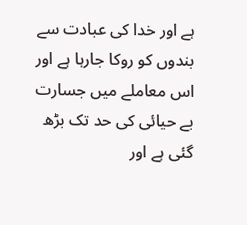ہے اور خدا کی عبادت سے بندوں کو روکا جارہا ہے اور اس معاملے میں جسارت بے حیائی کی حد تک بڑھ گئی ہے اور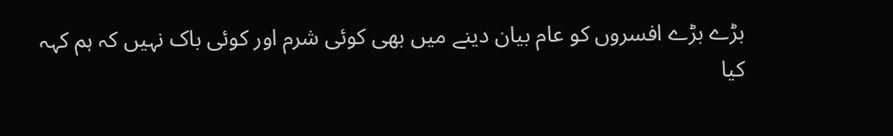بڑے بڑے افسروں کو عام بیان دینے میں بھی کوئی شرم اور کوئی باک نہیں کہ ہم کہہ کیا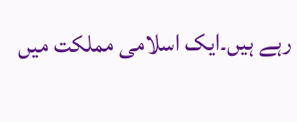رہے ہیں۔ایک اسلامی مملکت میں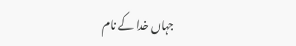جہاں خدا کے نام